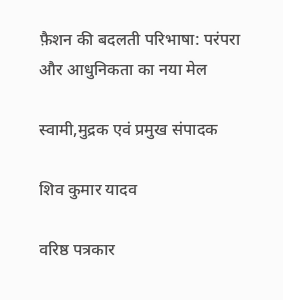फ़ैशन की बदलती परिभाषा: परंपरा और आधुनिकता का नया मेल

स्वामी,मुद्रक एवं प्रमुख संपादक

शिव कुमार यादव

वरिष्ठ पत्रकार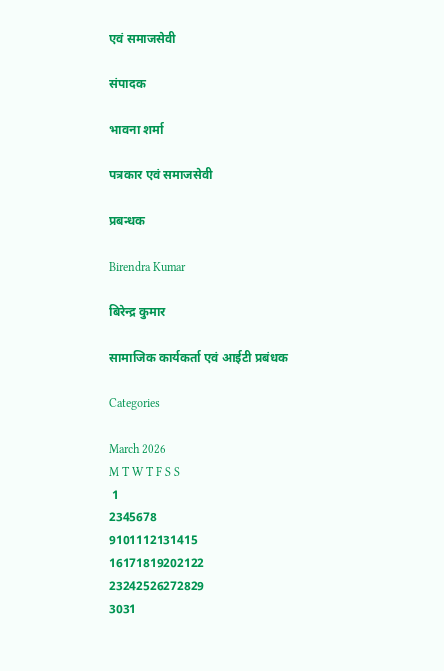एवं समाजसेवी

संपादक

भावना शर्मा

पत्रकार एवं समाजसेवी

प्रबन्धक

Birendra Kumar

बिरेन्द्र कुमार

सामाजिक कार्यकर्ता एवं आईटी प्रबंधक

Categories

March 2026
M T W T F S S
 1
2345678
9101112131415
16171819202122
23242526272829
3031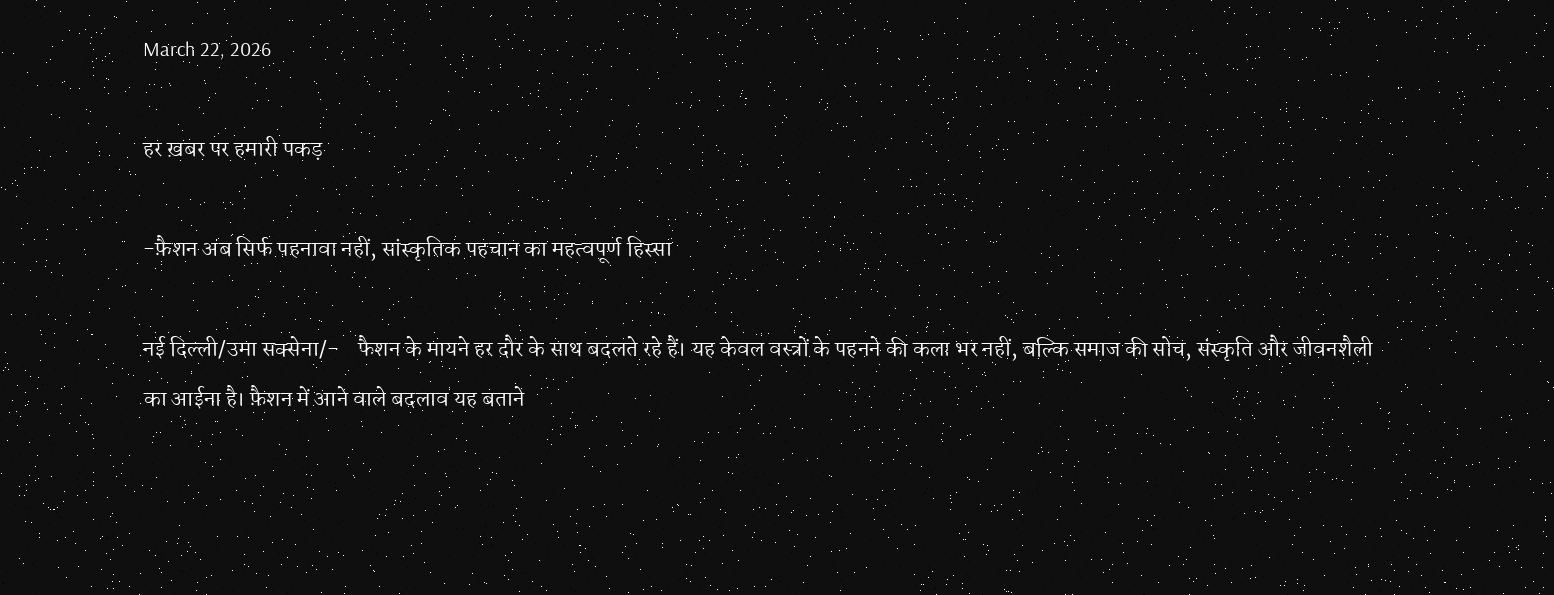March 22, 2026

हर ख़बर पर हमारी पकड़

-फ़ैशन अब सिर्फ पहनावा नहीं, सांस्कृतिक पहचान का महत्वपूर्ण हिस्सा

नई दिल्ली/उमा सक्सेना/-    फैशन के मायने हर दौर के साथ बदलते रहे हैं। यह केवल वस्त्रों के पहनने की कला भर नहीं, बल्कि समाज की सोच, संस्कृति और जीवनशैली का आईना है। फ़ैशन में आने वाले बदलाव यह बताने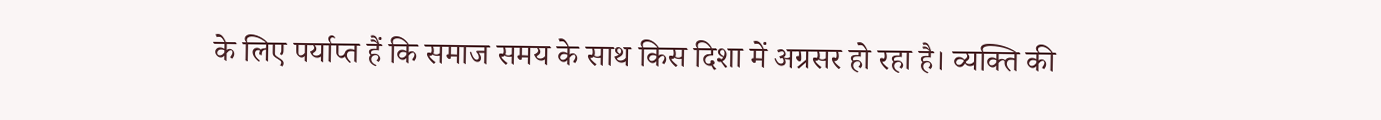के लिए पर्याप्त हैं कि समाज समय के साथ किस दिशा में अग्रसर हो रहा है। व्यक्ति की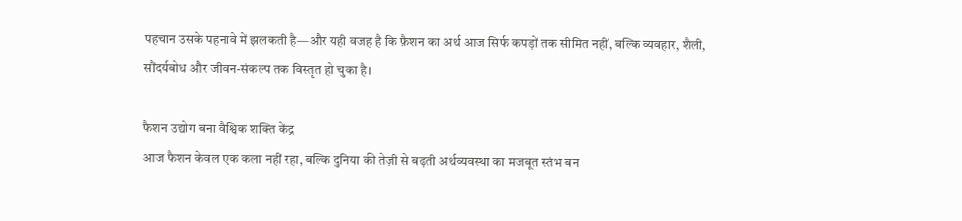पहचान उसके पहनावे में झलकती है—और यही वजह है कि फ़ैशन का अर्थ आज सिर्फ कपड़ों तक सीमित नहीं, बल्कि व्यवहार, शैली, सौंदर्यबोध और जीवन-संकल्प तक विस्तृत हो चुका है।

फैशन उद्योग बना वैश्विक शक्ति केंद्र
आज फैशन केवल एक कला नहीं रहा, बल्कि दुनिया की तेज़ी से बढ़ती अर्थव्यवस्था का मजबूत स्तंभ बन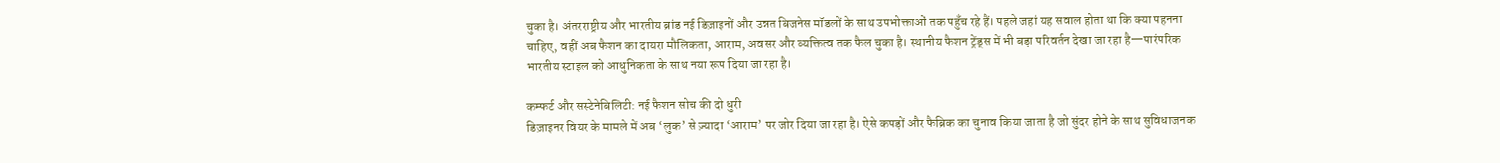चुका है। अंतरराष्ट्रीय और भारतीय ब्रांड नई डिज़ाइनों और उन्नत बिजनेस मॉडलों के साथ उपभोक्ताओं तक पहुँच रहे हैं। पहले जहां यह सवाल होता था कि क्या पहनना चाहिए, वहीं अब फैशन का दायरा मौलिकता, आराम, अवसर और व्यक्तित्व तक फैल चुका है। स्थानीय फैशन ट्रेंड्स में भी बड़ा परिवर्तन देखा जा रहा है—पारंपरिक भारतीय स्टाइल को आधुनिकता के साथ नया रूप दिया जा रहा है।

कम्फर्ट और सस्टेनेबिलिटी: नई फैशन सोच की दो धुरी
डिज़ाइनर वियर के मामले में अब ‘लुक’ से ज़्यादा ‘आराम’ पर जोर दिया जा रहा है। ऐसे कपड़ों और फैब्रिक का चुनाव किया जाता है जो सुंदर होने के साथ सुविधाजनक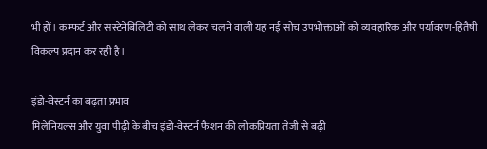भी हों। कम्फर्ट और सस्टेनेबिलिटी को साथ लेकर चलने वाली यह नई सोच उपभोक्ताओं को व्यवहारिक और पर्यावरण-हितैषी विकल्प प्रदान कर रही है।

इंडो-वेस्टर्न का बढ़ता प्रभाव
मिलेनियल्स और युवा पीढ़ी के बीच इंडो-वेस्टर्न फैशन की लोकप्रियता तेजी से बढ़ी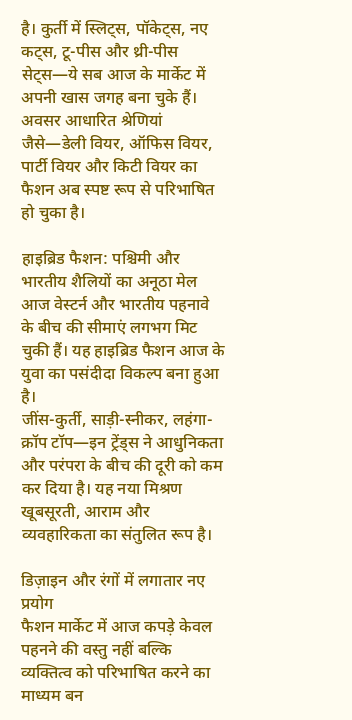है। कुर्ती में स्लिट्स, पॉकेट्स, नए कट्स, टू-पीस और थ्री-पीस सेट्स—ये सब आज के मार्केट में अपनी खास जगह बना चुके हैं। अवसर आधारित श्रेणियां जैसे—डेली वियर, ऑफिस वियर, पार्टी वियर और किटी वियर का फैशन अब स्पष्ट रूप से परिभाषित हो चुका है।

हाइब्रिड फैशन: पश्चिमी और भारतीय शैलियों का अनूठा मेल
आज वेस्टर्न और भारतीय पहनावे के बीच की सीमाएं लगभग मिट चुकी हैं। यह हाइब्रिड फैशन आज के युवा का पसंदीदा विकल्प बना हुआ है।
जींस-कुर्ती, साड़ी-स्नीकर, लहंगा-क्रॉप टॉप—इन ट्रेंड्स ने आधुनिकता और परंपरा के बीच की दूरी को कम कर दिया है। यह नया मिश्रण खूबसूरती, आराम और व्यवहारिकता का संतुलित रूप है।

डिज़ाइन और रंगों में लगातार नए प्रयोग
फैशन मार्केट में आज कपड़े केवल पहनने की वस्तु नहीं बल्कि व्यक्तित्व को परिभाषित करने का माध्यम बन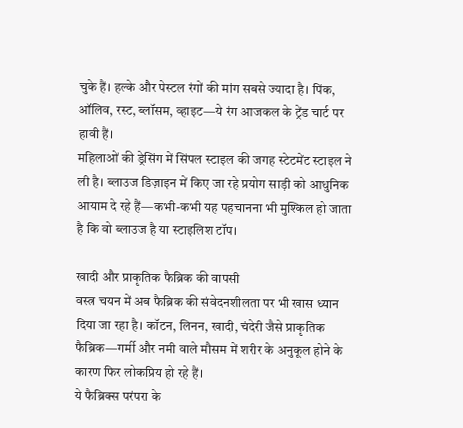चुके हैं। हल्के और पेस्टल रंगों की मांग सबसे ज्यादा है। पिंक, ऑलिव, रस्ट, ब्लॉसम, व्हाइट—ये रंग आजकल के ट्रेंड चार्ट पर हावी हैं।
महिलाओं की ड्रेसिंग में सिंपल स्टाइल की जगह स्टेटमेंट स्टाइल ने ली है। ब्लाउज डिज़ाइन में किए जा रहे प्रयोग साड़ी को आधुनिक आयाम दे रहे हैं—कभी-कभी यह पहचानना भी मुश्किल हो जाता है कि वो ब्लाउज है या स्टाइलिश टॉप।

खादी और प्राकृतिक फैब्रिक की वापसी
वस्त्र चयन में अब फैब्रिक की संवेदनशीलता पर भी खास ध्यान दिया जा रहा है। कॉटन, लिनन, खादी, चंदेरी जैसे प्राकृतिक फैब्रिक—गर्मी और नमी वाले मौसम में शरीर के अनुकूल होने के कारण फिर लोकप्रिय हो रहे हैं।
ये फैब्रिक्स परंपरा के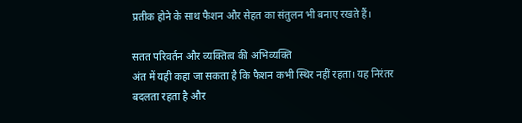प्रतीक होने के साथ फैशन और सेहत का संतुलन भी बनाए रखते हैं।

सतत परिवर्तन और व्यक्तित्व की अभिव्यक्ति
अंत में यही कहा जा सकता है कि फैशन कभी स्थिर नहीं रहता। यह निरंतर बदलता रहता है और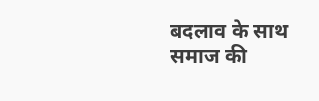बदलाव के साथ समाज की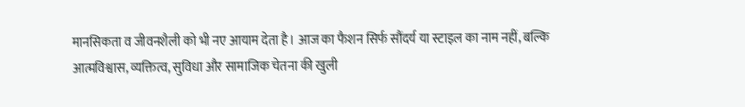मानसिकता व जीवनशैली को भी नए आयाम देता है। आज का फैशन सिर्फ सौंदर्य या स्टाइल का नाम नहीं, बल्कि आत्मविश्वास, व्यक्तित्व, सुविधा और सामाजिक चेतना की खुली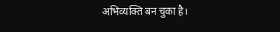अभिव्यक्ति बन चुका है।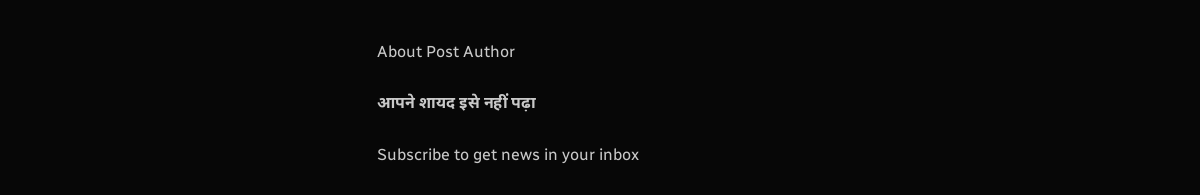About Post Author

आपने शायद इसे नहीं पढ़ा

Subscribe to get news in your inbox